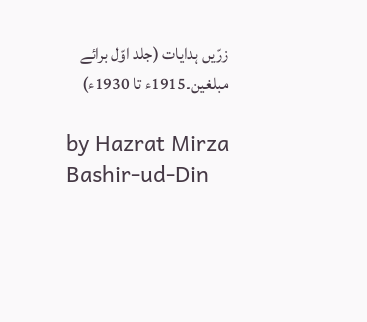زرّیں ہدایات (جلد اوّل برائے مبلغین۔1915ء تا 1930ء)

by Hazrat Mirza Bashir-ud-Din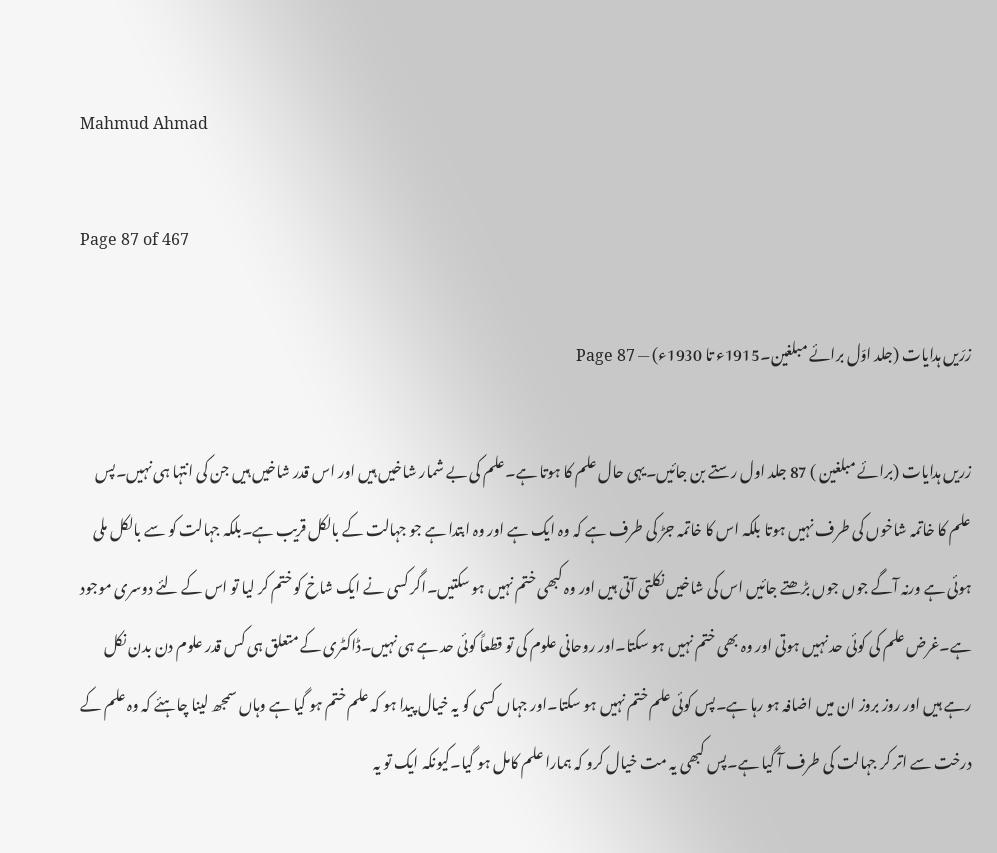Mahmud Ahmad

Page 87 of 467

زرّیں ہدایات (جلد اوّل برائے مبلغین۔1915ء تا 1930ء) — Page 87

زریں ہدایات (برائے مبلغین ) 87 جلد اول رستے بن جائیں۔یہی حال علم کا ہوتا ہے۔علم کی بے شمار شاخیں ہیں اور اس قدر شاخیں ہیں جن کی انتہا ہی نہیں۔پس علم کا خاتمہ شاخوں کی طرف نہیں ہوتا بلکہ اس کا خاتمہ جڑ کی طرف ہے کہ وہ ایک ہے اور وہ ابتدا ہے جو جہالت کے بالکل قریب ہے۔بلکہ جہالت کو سے بالکل ملی ہوئی ہے ورنہ آگے جوں جوں بڑھتے جائیں اس کی شاخیں نکلتی آتی ہیں اور وہ کبھی ختم نہیں ہو سکتیں۔اگر کسی نے ایک شاخ کو ختم کر لیا تو اس کے لئے دوسری موجود ہے۔غرض علم کی کوئی حد نہیں ہوتی اور وہ بھی ختم نہیں ہو سکتا۔اور روحانی علوم کی تو قطعاً کوئی حد ہے ہی نہیں۔ڈاکٹری کے متعلق ہی کس قدر علوم دن بدن نکل رہے ہیں اور روز بروز ان میں اضافہ ہو رہا ہے۔پس کوئی علم ختم نہیں ہو سکتا۔اور جہاں کسی کو یہ خیال پیدا ہو کہ علم ختم ہو گیا ہے وہاں سمجھ لینا چاہئے کہ وہ علم کے درخت سے اتر کر جہالت کی طرف آ گیا ہے۔پس کبھی یہ مت خیال کرو کہ ہمارا علم کامل ہو گیا۔کیونکہ ایک تو یہ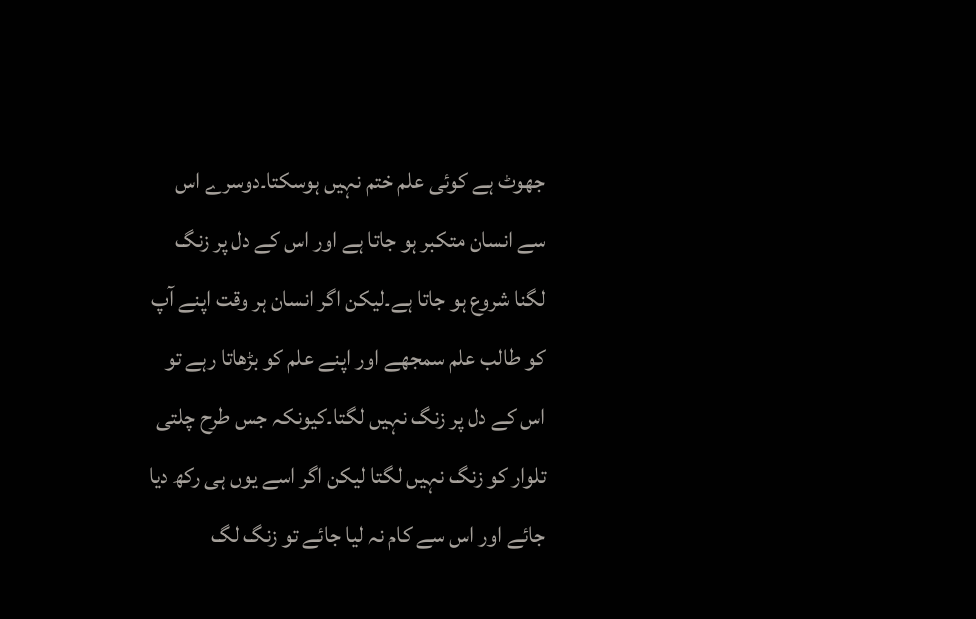جھوٹ ہے کوئی علم ختم نہیں ہوسکتا۔دوسرے اس سے انسان متکبر ہو جاتا ہے اور اس کے دل پر زنگ لگنا شروع ہو جاتا ہے۔لیکن اگر انسان ہر وقت اپنے آپ کو طالب علم سمجھے اور اپنے علم کو بڑھاتا رہے تو اس کے دل پر زنگ نہیں لگتا۔کیونکہ جس طرح چلتی تلوار کو زنگ نہیں لگتا لیکن اگر اسے یوں ہی رکھ دیا جائے اور اس سے کام نہ لیا جائے تو زنگ لگ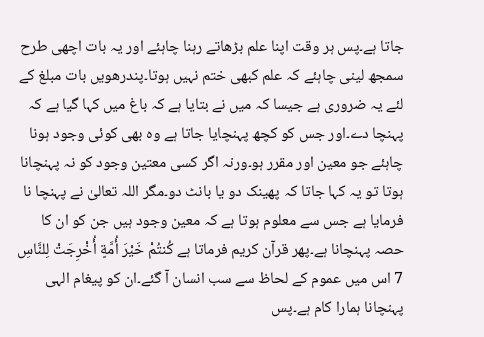جاتا ہے۔پس ہر وقت اپنا علم بڑھاتے رہنا چاہئے اور یہ بات اچھی طرح سمجھ لینی چاہئے کہ علم کبھی ختم نہیں ہوتا۔پندرھویں بات مبلغ کے لئے یہ ضروری ہے جیسا کہ میں نے بتایا ہے کہ باغ میں کہا گیا ہے کہ پہنچا دے۔اور جس کو کچھ پہنچایا جاتا ہے وہ بھی کوئی وجود ہونا چاہئے جو معین اور مقرر ہو۔ورنہ اگر کسی معتین وجود کو نہ پہنچانا ہوتا تو یہ کہا جاتا کہ پھینک دو یا بانٹ دو۔مگر اللہ تعالیٰ نے پہنچا نا فرمایا ہے جس سے معلوم ہوتا ہے کہ معین وجود ہیں جن کو ان کا حصہ پہنچانا ہے۔پھر قرآن کریم فرماتا ہے كُنتُمْ خَيْرَ أُمَّةٍ أُخْرِجَتْ لِلنَّاسِ 7 اس میں عموم کے لحاظ سے سب انسان آ گئے۔ان کو پیغام الہی پہنچانا ہمارا کام ہے۔پس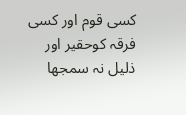کسی قوم اور کسی فرقہ کوحقیر اور ذلیل نہ سمجھا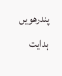پندرھویں ہدایت